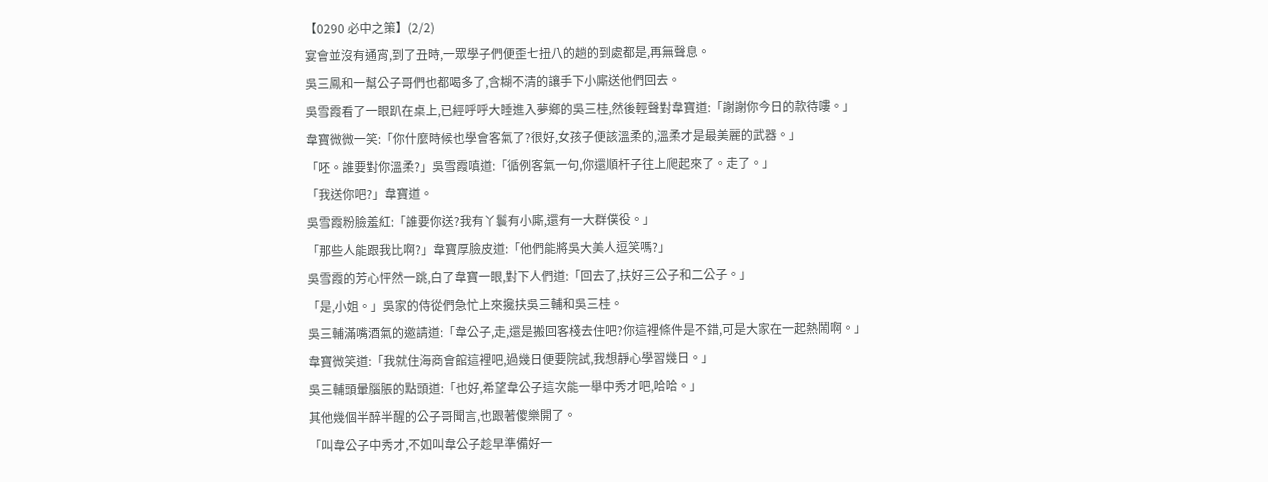【0290 必中之策】(2/2)
宴會並沒有通宵,到了丑時,一眾學子們便歪七扭八的趟的到處都是,再無聲息。
吳三鳳和一幫公子哥們也都喝多了,含糊不清的讓手下小廝送他們回去。
吳雪霞看了一眼趴在桌上,已經呼呼大睡進入夢鄉的吳三桂,然後輕聲對韋寶道:「謝謝你今日的款待嘍。」
韋寶微微一笑:「你什麼時候也學會客氣了?很好,女孩子便該溫柔的,溫柔才是最美麗的武器。」
「呸。誰要對你溫柔?」吳雪霞嗔道:「循例客氣一句,你還順杆子往上爬起來了。走了。」
「我送你吧?」韋寶道。
吳雪霞粉臉羞紅:「誰要你送?我有丫鬟有小廝,還有一大群僕役。」
「那些人能跟我比啊?」韋寶厚臉皮道:「他們能將吳大美人逗笑嗎?」
吳雪霞的芳心怦然一跳,白了韋寶一眼,對下人們道:「回去了,扶好三公子和二公子。」
「是,小姐。」吳家的侍從們急忙上來攙扶吳三輔和吳三桂。
吳三輔滿嘴酒氣的邀請道:「韋公子,走,還是搬回客棧去住吧?你這裡條件是不錯,可是大家在一起熱鬧啊。」
韋寶微笑道:「我就住海商會館這裡吧,過幾日便要院試,我想靜心學習幾日。」
吳三輔頭暈腦脹的點頭道:「也好,希望韋公子這次能一舉中秀才吧,哈哈。」
其他幾個半醉半醒的公子哥聞言,也跟著傻樂開了。
「叫韋公子中秀才,不如叫韋公子趁早準備好一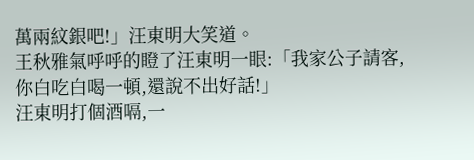萬兩紋銀吧!」汪東明大笑道。
王秋雅氣呼呼的瞪了汪東明一眼:「我家公子請客,你白吃白喝一頓,還說不出好話!」
汪東明打個酒嗝,一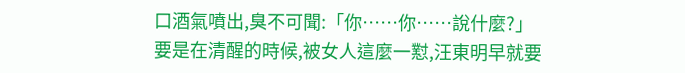口酒氣噴出,臭不可聞:「你……你……說什麼?」
要是在清醒的時候,被女人這麼一懟,汪東明早就要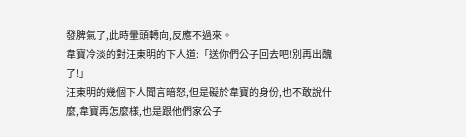發脾氣了,此時暈頭轉向,反應不過來。
韋寶冷淡的對汪東明的下人道:「送你們公子回去吧!別再出醜了!」
汪東明的幾個下人聞言暗怒,但是礙於韋寶的身份,也不敢說什麼,韋寶再怎麼樣,也是跟他們家公子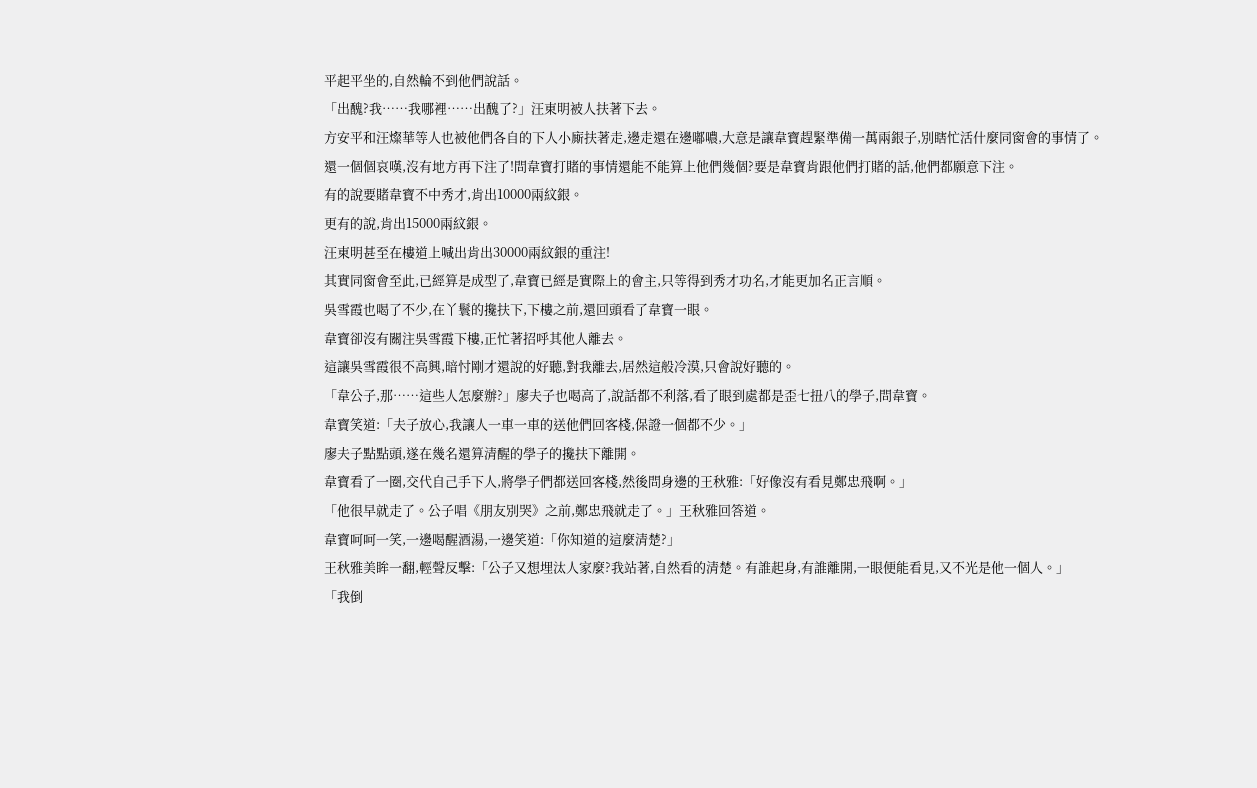平起平坐的,自然輪不到他們說話。
「出醜?我……我哪裡……出醜了?」汪東明被人扶著下去。
方安平和汪燦華等人也被他們各自的下人小廝扶著走,邊走還在邊嘟噥,大意是讓韋寶趕緊準備一萬兩銀子,別瞎忙活什麼同窗會的事情了。
還一個個哀嘆,沒有地方再下注了!問韋寶打賭的事情還能不能算上他們幾個?要是韋寶肯跟他們打賭的話,他們都願意下注。
有的說要賭韋寶不中秀才,肯出10000兩紋銀。
更有的說,肯出15000兩紋銀。
汪東明甚至在樓道上喊出肯出30000兩紋銀的重注!
其實同窗會至此,已經算是成型了,韋寶已經是實際上的會主,只等得到秀才功名,才能更加名正言順。
吳雪霞也喝了不少,在丫鬟的攙扶下,下樓之前,還回頭看了韋寶一眼。
韋寶卻沒有關注吳雪霞下樓,正忙著招呼其他人離去。
這讓吳雪霞很不高興,暗忖剛才還說的好聽,對我離去,居然這般冷漠,只會說好聽的。
「韋公子,那……這些人怎麼辦?」廖夫子也喝高了,說話都不利落,看了眼到處都是歪七扭八的學子,問韋寶。
韋寶笑道:「夫子放心,我讓人一車一車的送他們回客棧,保證一個都不少。」
廖夫子點點頭,遂在幾名還算清醒的學子的攙扶下離開。
韋寶看了一圈,交代自己手下人,將學子們都送回客棧,然後問身邊的王秋雅:「好像沒有看見鄭忠飛啊。」
「他很早就走了。公子唱《朋友別哭》之前,鄭忠飛就走了。」王秋雅回答道。
韋寶呵呵一笑,一邊喝醒酒湯,一邊笑道:「你知道的這麼清楚?」
王秋雅美眸一翻,輕聲反擊:「公子又想埋汰人家麼?我站著,自然看的清楚。有誰起身,有誰離開,一眼便能看見,又不光是他一個人。」
「我倒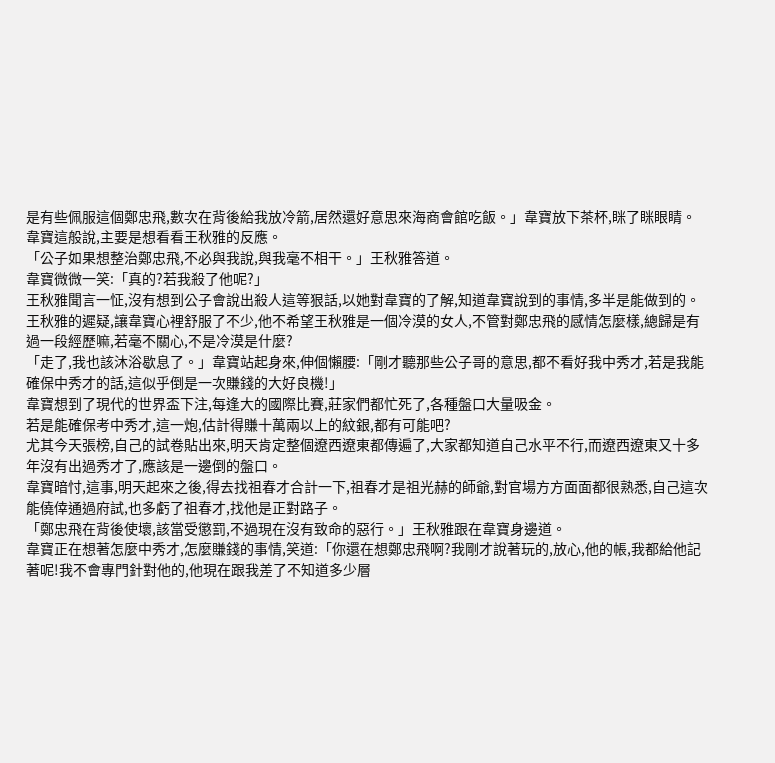是有些佩服這個鄭忠飛,數次在背後給我放冷箭,居然還好意思來海商會館吃飯。」韋寶放下茶杯,眯了眯眼睛。
韋寶這般說,主要是想看看王秋雅的反應。
「公子如果想整治鄭忠飛,不必與我說,與我毫不相干。」王秋雅答道。
韋寶微微一笑:「真的?若我殺了他呢?」
王秋雅聞言一怔,沒有想到公子會說出殺人這等狠話,以她對韋寶的了解,知道韋寶說到的事情,多半是能做到的。
王秋雅的遲疑,讓韋寶心裡舒服了不少,他不希望王秋雅是一個冷漠的女人,不管對鄭忠飛的感情怎麼樣,總歸是有過一段經歷嘛,若毫不關心,不是冷漠是什麼?
「走了,我也該沐浴歇息了。」韋寶站起身來,伸個懶腰:「剛才聽那些公子哥的意思,都不看好我中秀才,若是我能確保中秀才的話,這似乎倒是一次賺錢的大好良機!」
韋寶想到了現代的世界盃下注,每逢大的國際比賽,莊家們都忙死了,各種盤口大量吸金。
若是能確保考中秀才,這一炮,估計得賺十萬兩以上的紋銀,都有可能吧?
尤其今天張榜,自己的試卷貼出來,明天肯定整個遼西遼東都傳遍了,大家都知道自己水平不行,而遼西遼東又十多年沒有出過秀才了,應該是一邊倒的盤口。
韋寶暗忖,這事,明天起來之後,得去找祖春才合計一下,祖春才是祖光赫的師爺,對官場方方面面都很熟悉,自己這次能僥倖通過府試,也多虧了祖春才,找他是正對路子。
「鄭忠飛在背後使壞,該當受懲罰,不過現在沒有致命的惡行。」王秋雅跟在韋寶身邊道。
韋寶正在想著怎麼中秀才,怎麼賺錢的事情,笑道:「你還在想鄭忠飛啊?我剛才說著玩的,放心,他的帳,我都給他記著呢!我不會專門針對他的,他現在跟我差了不知道多少層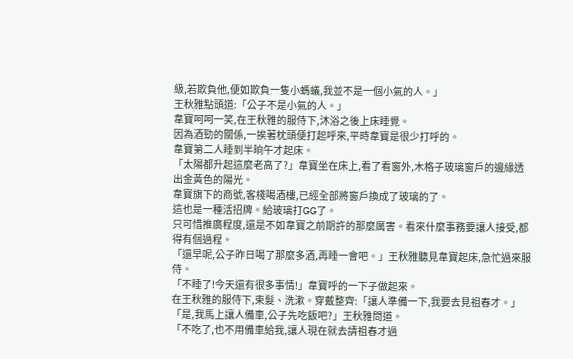級,若欺負他,便如欺負一隻小螞蟻,我並不是一個小氣的人。」
王秋雅點頭道:「公子不是小氣的人。」
韋寶呵呵一笑,在王秋雅的服侍下,沐浴之後上床睡覺。
因為酒勁的關係,一挨著枕頭便打起呼來,平時韋寶是很少打呼的。
韋寶第二人睡到半晌午才起床。
「太陽都升起這麼老高了?」韋寶坐在床上,看了看窗外,木格子玻璃窗戶的邊緣透出金黃色的陽光。
韋寶旗下的商號,客棧喝酒樓,已經全部將窗戶換成了玻璃的了。
這也是一種活招牌。給玻璃打GG了。
只可惜推廣程度,還是不如韋寶之前期許的那麼厲害。看來什麼事務要讓人接受,都得有個過程。
「還早呢,公子昨日喝了那麼多酒,再睡一會吧。」王秋雅聽見韋寶起床,急忙過來服侍。
「不睡了!今天還有很多事情!」韋寶呼的一下子做起來。
在王秋雅的服侍下,束髮、洗漱。穿戴整齊:「讓人準備一下,我要去見祖春才。」
「是,我馬上讓人備車,公子先吃飯吧?」王秋雅問道。
「不吃了,也不用備車給我,讓人現在就去請祖春才過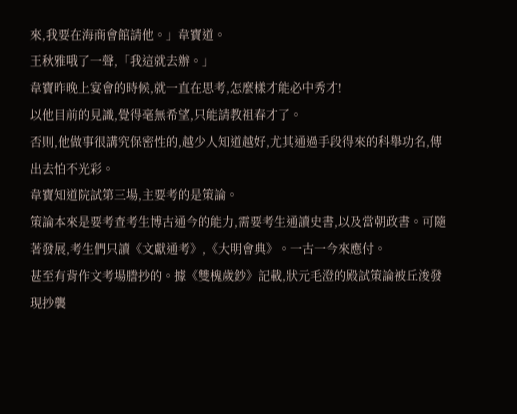來,我要在海商會館請他。」韋寶道。
王秋雅哦了一聲,「我這就去辦。」
韋寶昨晚上宴會的時候,就一直在思考,怎麼樣才能必中秀才!
以他目前的見識,覺得毫無希望,只能請教祖春才了。
否則,他做事很講究保密性的,越少人知道越好,尤其通過手段得來的科舉功名,傳出去怕不光彩。
韋寶知道院試第三場,主要考的是策論。
策論本來是要考查考生博古通今的能力,需要考生通讀史書,以及當朝政書。可隨著發展,考生們只讀《文獻通考》,《大明會典》。一古一今來應付。
甚至有背作文考場謄抄的。據《雙槐歲鈔》記載,狀元毛澄的殿試策論被丘浚發現抄襲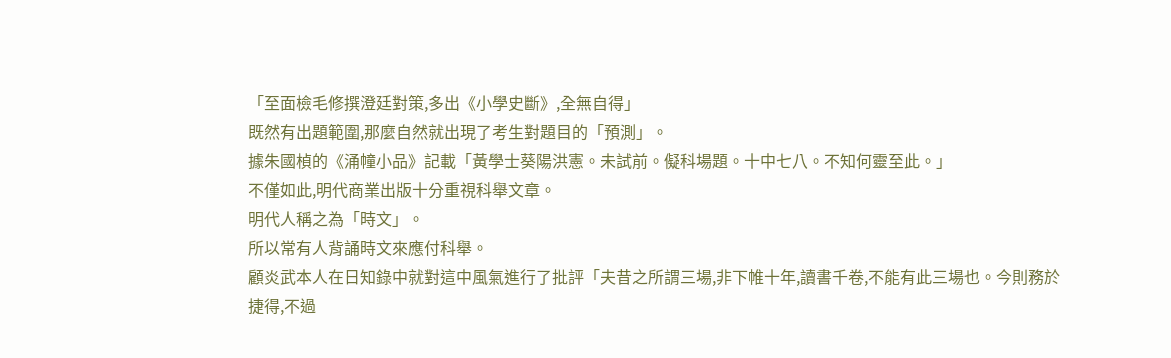「至面檢毛修撰澄廷對策,多出《小學史斷》,全無自得」
既然有出題範圍,那麼自然就出現了考生對題目的「預測」。
據朱國楨的《涌幢小品》記載「黃學士葵陽洪憲。未試前。儗科場題。十中七八。不知何靈至此。」
不僅如此,明代商業出版十分重視科舉文章。
明代人稱之為「時文」。
所以常有人背誦時文來應付科舉。
顧炎武本人在日知錄中就對這中風氣進行了批評「夫昔之所謂三場,非下帷十年,讀書千卷,不能有此三場也。今則務於捷得,不過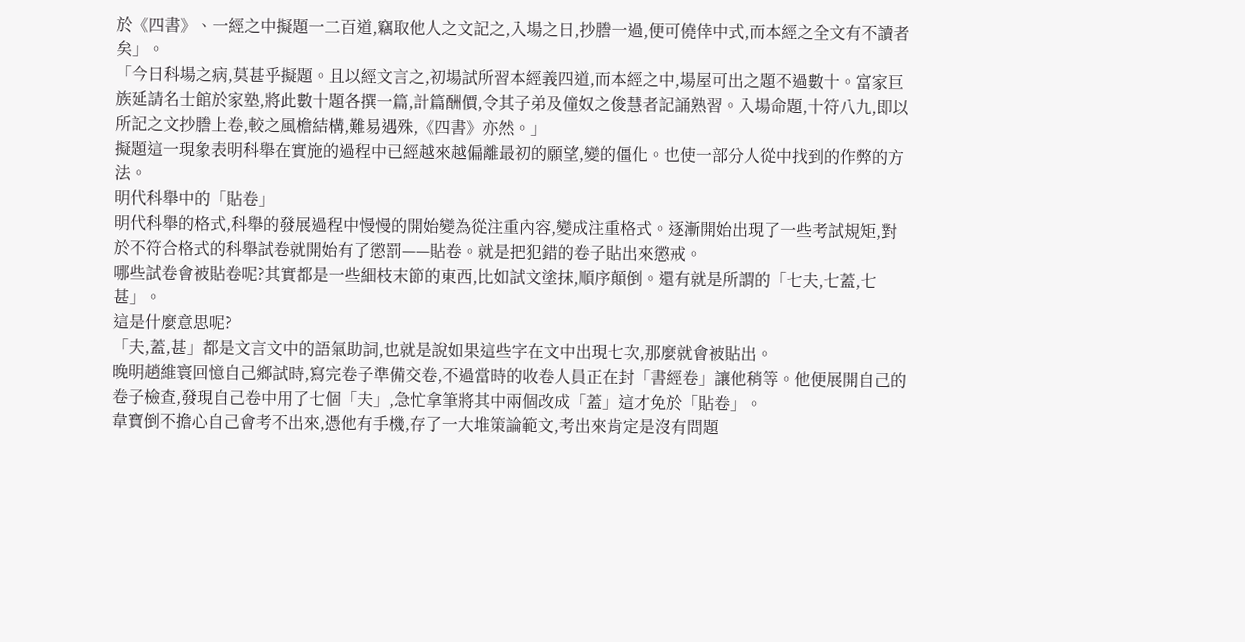於《四書》、一經之中擬題一二百道,竊取他人之文記之,入場之日,抄謄一過,便可僥倖中式,而本經之全文有不讀者矣」。
「今日科場之病,莫甚乎擬題。且以經文言之,初場試所習本經義四道,而本經之中,場屋可出之題不過數十。富家巨族延請名士館於家塾,將此數十題各撰一篇,計篇酬價,令其子弟及僮奴之俊慧者記誦熟習。入場命題,十符八九,即以所記之文抄謄上卷,較之風檐結構,難易遇殊,《四書》亦然。」
擬題這一現象表明科舉在實施的過程中已經越來越偏離最初的願望,變的僵化。也使一部分人從中找到的作弊的方法。
明代科舉中的「貼卷」
明代科舉的格式,科舉的發展過程中慢慢的開始變為從注重內容,變成注重格式。逐漸開始出現了一些考試規矩,對於不符合格式的科舉試卷就開始有了懲罰——貼卷。就是把犯錯的卷子貼出來懲戒。
哪些試卷會被貼卷呢?其實都是一些細枝末節的東西,比如試文塗抹,順序顛倒。還有就是所謂的「七夫,七蓋,七甚」。
這是什麼意思呢?
「夫,蓋,甚」都是文言文中的語氣助詞,也就是說如果這些字在文中出現七次,那麼就會被貼出。
晚明趙維寰回憶自己鄉試時,寫完卷子準備交卷,不過當時的收卷人員正在封「書經卷」讓他稍等。他便展開自己的卷子檢查,發現自己卷中用了七個「夫」,急忙拿筆將其中兩個改成「蓋」這才免於「貼卷」。
韋寶倒不擔心自己會考不出來,憑他有手機,存了一大堆策論範文,考出來肯定是沒有問題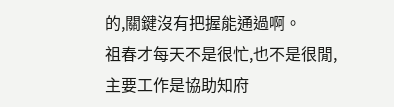的,關鍵沒有把握能通過啊。
祖春才每天不是很忙,也不是很閒,主要工作是協助知府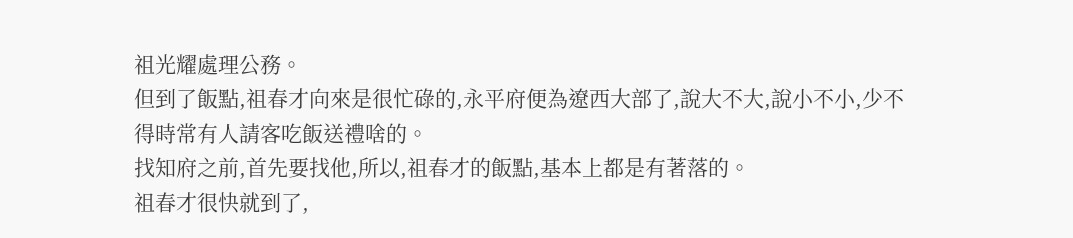祖光耀處理公務。
但到了飯點,祖春才向來是很忙碌的,永平府便為遼西大部了,說大不大,說小不小,少不得時常有人請客吃飯送禮啥的。
找知府之前,首先要找他,所以,祖春才的飯點,基本上都是有著落的。
祖春才很快就到了,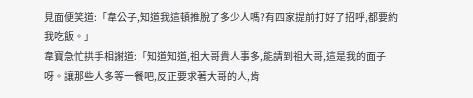見面便笑道:「韋公子,知道我這頓推脫了多少人嗎?有四家提前打好了招呼,都要約我吃飯。」
韋寶急忙拱手相謝道:「知道知道,祖大哥貴人事多,能請到祖大哥,這是我的面子呀。讓那些人多等一餐吧,反正要求著大哥的人,肯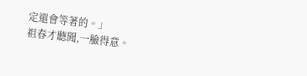定還會等著的。」
祖春才聽聞,一臉得意。